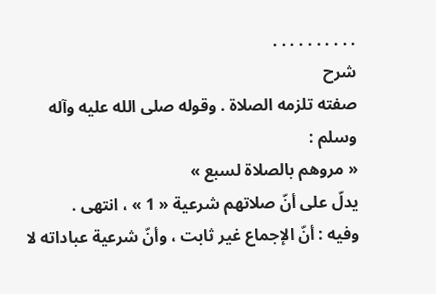. . . . . . . . . .
شرح
صفته تلزمه الصلاة . وقوله صلى الله عليه وآله وسلم :
« مروهم بالصلاة لسبع »
يدلّ على أنّ صلاتهم شرعية « 1 » ، انتهى .
وفيه : أنّ الإجماع غير ثابت ، وأنّ شرعية عباداته لا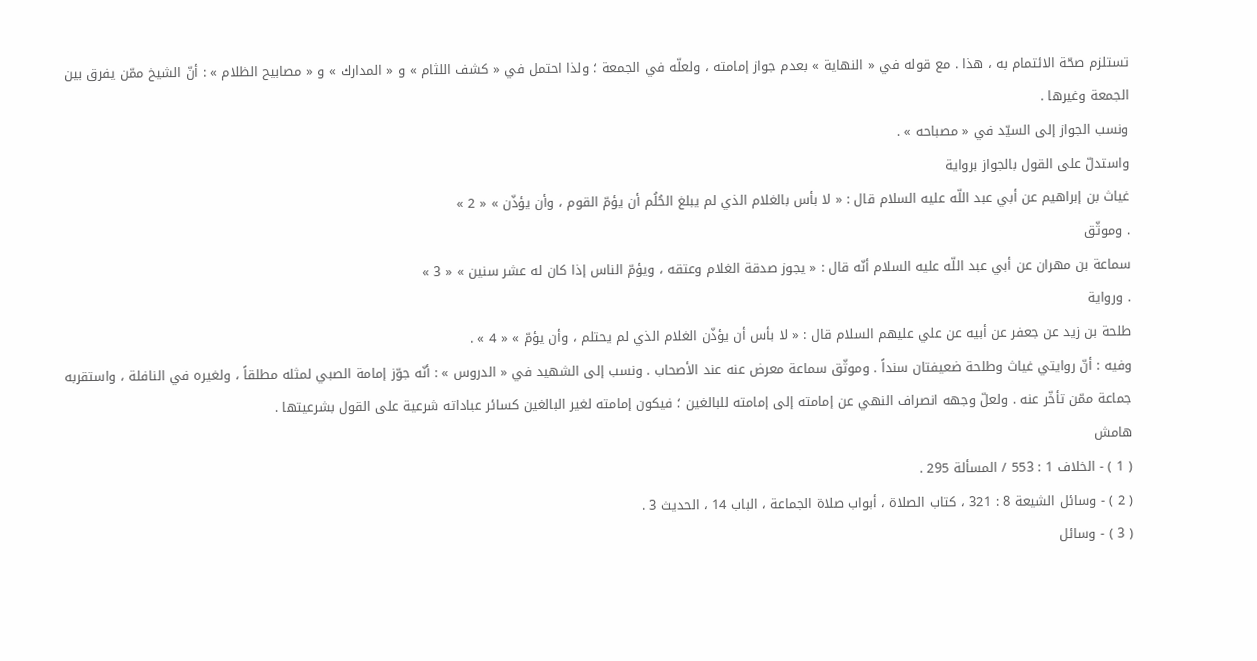تستلزم صحّة الائتمام به ، هذا . مع قوله في « النهاية » بعدم جواز إمامته ، ولعلّه في الجمعة ؛ ولذا احتمل في « كشف اللثام » و « المدارك » و « مصابيح الظلام » : أنّ الشيخ ممّن يفرق بين الجمعة وغيرها .
ونسب الجواز إلى السيّد في « مصباحه » .
واستدلّ على القول بالجواز برواية
غياث بن إبراهيم عن أبي عبد اللّه عليه السلام قال : « لا بأس بالغلام الذي لم يبلغ الحُلُم أن يؤمّ القوم ، وأن يؤذّن » « 2 »
. وموثّق
سماعة بن مهران عن أبي عبد اللّه عليه السلام أنّه قال : « يجوز صدقة الغلام وعتقه ، ويؤمّ الناس إذا كان له عشر سنين » « 3 »
. ورواية
طلحة بن زيد عن جعفر عن أبيه عن علي عليهم السلام قال : « لا بأس أن يؤذّن الغلام الذي لم يحتلم ، وأن يؤمّ » « 4 » .
وفيه : أنّ روايتي غياث وطلحة ضعيفتان سنداً . وموثّق سماعة معرض عنه عند الأصحاب . ونسب إلى الشهيد في « الدروس » : أنّه جوّز إمامة الصبي لمثله مطلقاً ، ولغيره في النافلة ، واستقربه جماعة ممّن تأخّر عنه . ولعلّ وجهه انصراف النهي عن إمامته إلى إمامته للبالغين ؛ فيكون إمامته لغير البالغين كسائر عباداته شرعية على القول بشرعيتها .
هامش
( 1 ) - الخلاف 1 : 553 / المسألة 295 .
( 2 ) - وسائل الشيعة 8 : 321 ، كتاب الصلاة ، أبواب صلاة الجماعة ، الباب 14 ، الحديث 3 .
( 3 ) - وسائل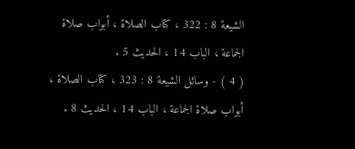الشيعة 8 : 322 ، كتاب الصلاة ، أبواب صلاة الجماعة ، الباب 14 ، الحديث 5 .
( 4 ) - وسائل الشيعة 8 : 323 ، كتاب الصلاة ، أبواب صلاة الجماعة ، الباب 14 ، الحديث 8 .